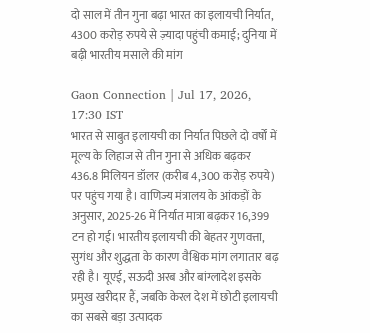दो साल में तीन गुना बढ़ा भारत का इलायची निर्यात, 4300 करोड़ रुपये से ज़्यादा पहुंची कमाई; दुनिया में बढ़ी भारतीय मसाले की मांग

Gaon Connection | Jul 17, 2026, 17:30 IST
भारत से साबुत इलायची का निर्यात पिछले दो वर्षों में मूल्य के लिहाज से तीन गुना से अधिक बढ़कर 436.8 मिलियन डॉलर (करीब 4,300 करोड़ रुपये) पर पहुंच गया है। वाणिज्य मंत्रालय के आंकड़ों के अनुसार, 2025-26 में निर्यात मात्रा बढ़कर 16,399 टन हो गई। भारतीय इलायची की बेहतर गुणवत्ता, सुगंध और शुद्धता के कारण वैश्विक मांग लगातार बढ़ रही है। यूएई, सऊदी अरब और बांग्लादेश इसके प्रमुख खरीदार हैं, जबकि केरल देश में छोटी इलायची का सबसे बड़ा उत्पादक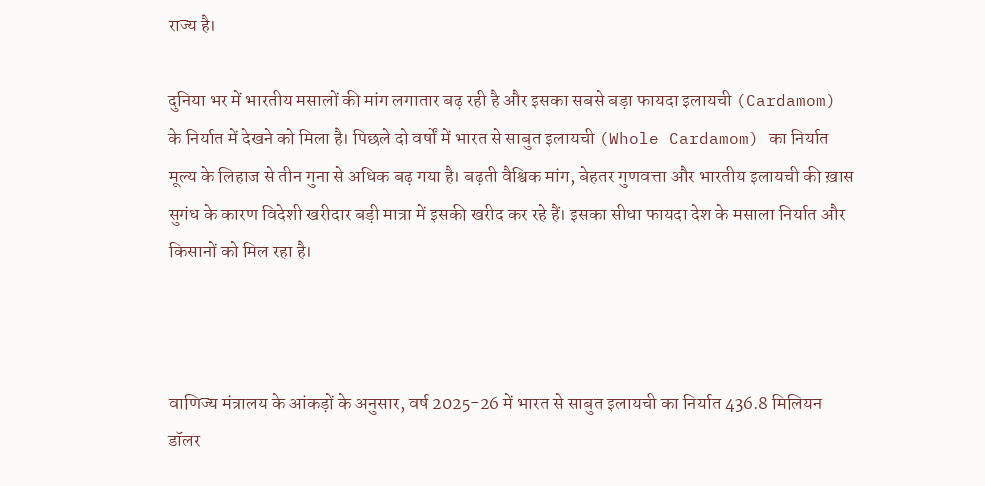राज्य है।

दुनिया भर में भारतीय मसालों की मांग लगातार बढ़ रही है और इसका सबसे बड़ा फायदा इलायची (Cardamom) के निर्यात में देखने को मिला है। पिछले दो वर्षों में भारत से साबुत इलायची (Whole Cardamom) का निर्यात मूल्य के लिहाज से तीन गुना से अधिक बढ़ गया है। बढ़ती वैश्विक मांग, बेहतर गुणवत्ता और भारतीय इलायची की ख़ास सुगंध के कारण विदेशी खरीदार बड़ी मात्रा में इसकी खरीद कर रहे हैं। इसका सीधा फायदा देश के मसाला निर्यात और किसानों को मिल रहा है।



वाणिज्य मंत्रालय के आंकड़ों के अनुसार, वर्ष 2025-26 में भारत से साबुत इलायची का निर्यात 436.8 मिलियन डॉलर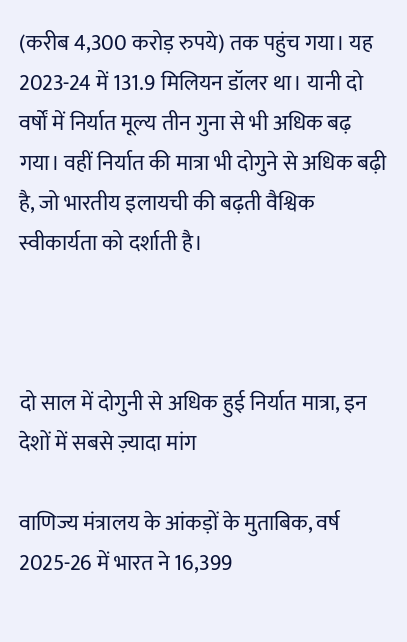(करीब 4,300 करोड़ रुपये) तक पहुंच गया। यह 2023-24 में 131.9 मिलियन डॉलर था। यानी दो वर्षों में निर्यात मूल्य तीन गुना से भी अधिक बढ़ गया। वहीं निर्यात की मात्रा भी दोगुने से अधिक बढ़ी है, जो भारतीय इलायची की बढ़ती वैश्विक स्वीकार्यता को दर्शाती है।



दो साल में दोगुनी से अधिक हुई निर्यात मात्रा, इन देशों में सबसे ज़्यादा मांग

वाणिज्य मंत्रालय के आंकड़ों के मुताबिक, वर्ष 2025-26 में भारत ने 16,399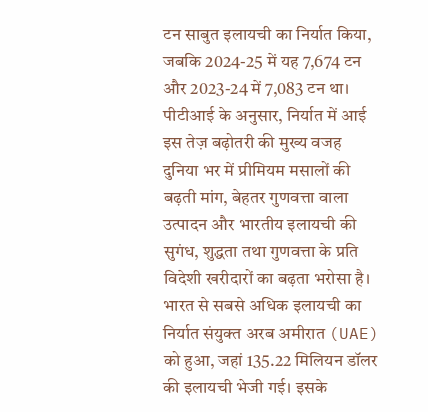टन साबुत इलायची का निर्यात किया, जबकि 2024-25 में यह 7,674 टन और 2023-24 में 7,083 टन था। पीटीआई के अनुसार, निर्यात में आई इस तेज़ बढ़ोतरी की मुख्य वजह दुनिया भर में प्रीमियम मसालों की बढ़ती मांग, बेहतर गुणवत्ता वाला उत्पादन और भारतीय इलायची की सुगंध, शुद्धता तथा गुणवत्ता के प्रति विदेशी खरीदारों का बढ़ता भरोसा है। भारत से सबसे अधिक इलायची का निर्यात संयुक्त अरब अमीरात (UAE) को हुआ, जहां 135.22 मिलियन डॉलर की इलायची भेजी गई। इसके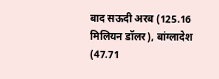बाद सऊदी अरब (125.16 मिलियन डॉलर), बांग्लादेश (47.71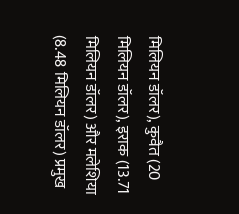मिलियन डॉलर), कुवैत (20 मिलियन डॉलर), इराक (13.71 मिलियन डॉलर) और मलेशिया (8.48 मिलियन डॉलर) प्रमुख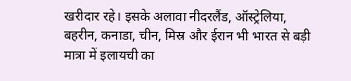खरीदार रहे। इसके अलावा नीदरलैंड, ऑस्ट्रेलिया, बहरीन, कनाडा, चीन, मिस्र और ईरान भी भारत से बड़ी मात्रा में इलायची का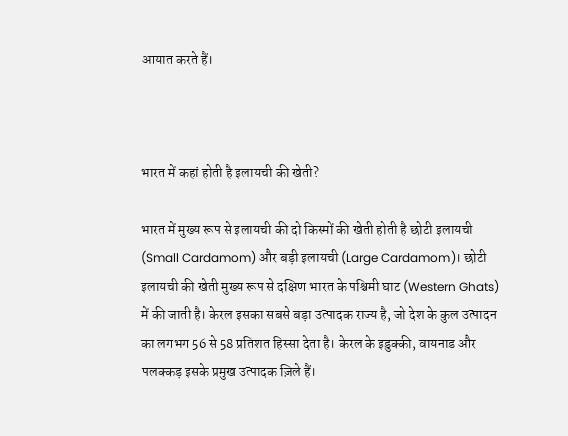आयात करते हैं।



भारत में कहां होती है इलायची की खेती?

भारत में मुख्य रूप से इलायची की दो किस्मों की खेती होती है छोटी इलायची (Small Cardamom) और बड़ी इलायची (Large Cardamom)। छोटी इलायची की खेती मुख्य रूप से दक्षिण भारत के पश्चिमी घाट (Western Ghats) में की जाती है। केरल इसका सबसे बड़ा उत्पादक राज्य है, जो देश के कुल उत्पादन का लगभग 56 से 58 प्रतिशत हिस्सा देता है। केरल के इडुक्की, वायनाड और पलक्कड़ इसके प्रमुख उत्पादक ज़िले हैं।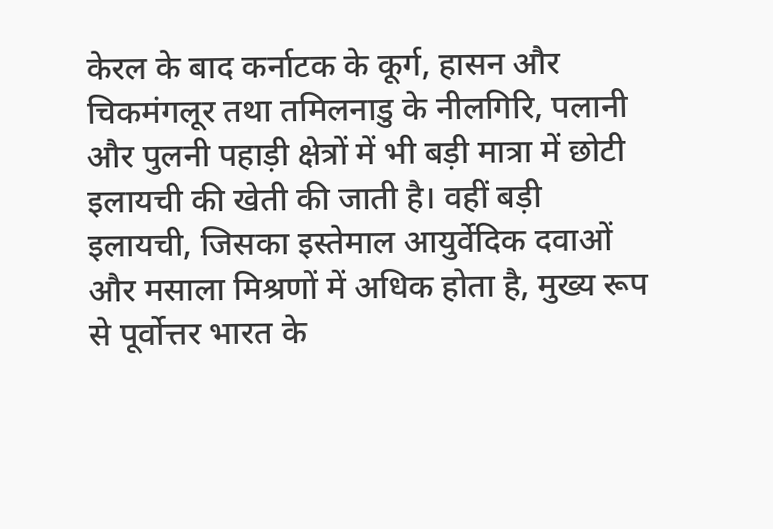केरल के बाद कर्नाटक के कूर्ग, हासन और चिकमंगलूर तथा तमिलनाडु के नीलगिरि, पलानी और पुलनी पहाड़ी क्षेत्रों में भी बड़ी मात्रा में छोटी इलायची की खेती की जाती है। वहीं बड़ी इलायची, जिसका इस्तेमाल आयुर्वेदिक दवाओं और मसाला मिश्रणों में अधिक होता है, मुख्य रूप से पूर्वोत्तर भारत के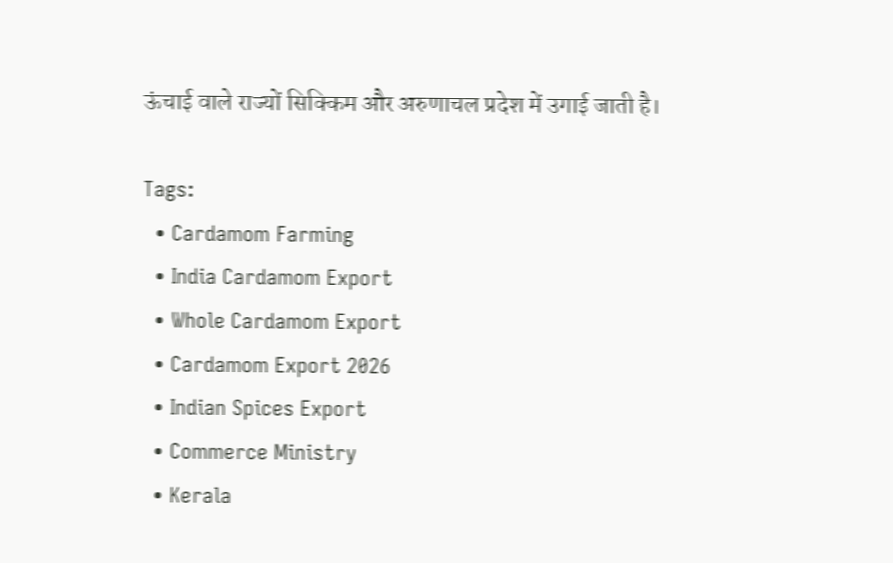ऊंचाई वाले राज्यों सिक्किम और अरुणाचल प्रदेश में उगाई जाती है।

Tags:
  • Cardamom Farming
  • India Cardamom Export
  • Whole Cardamom Export
  • Cardamom Export 2026
  • Indian Spices Export
  • Commerce Ministry
  • Kerala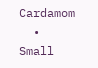Cardamom
  • Small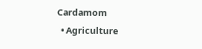Cardamom
  • Agriculture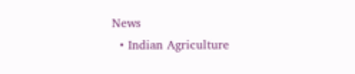News
  • Indian Agriculture